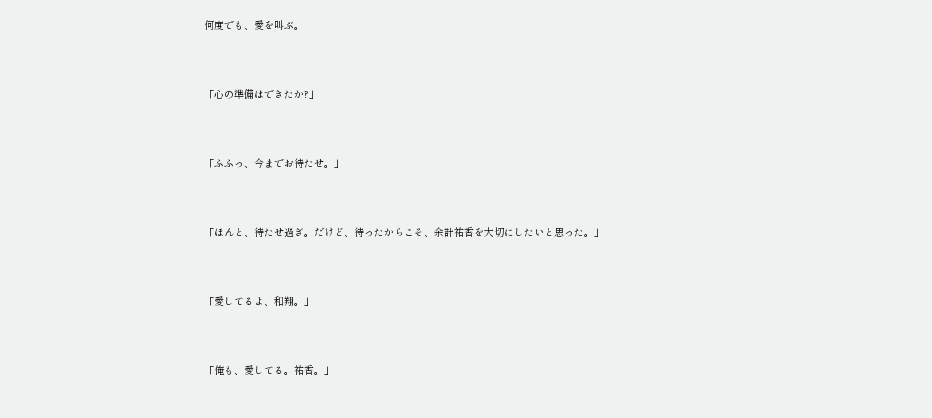何度でも、愛を叫ぶ。


「心の準備はできたか?」


「ふふっ、今までお待たせ。」


「ほんと、待たせ過ぎ。だけど、待ったからこそ、余計祐香を大切にしたいと思った。」


「愛してるよ、和翔。」


「俺も、愛してる。祐香。」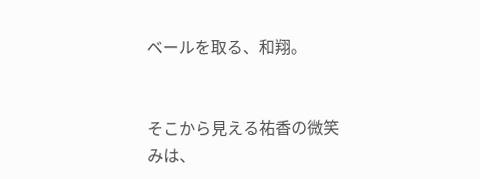ベールを取る、和翔。


そこから見える祐香の微笑みは、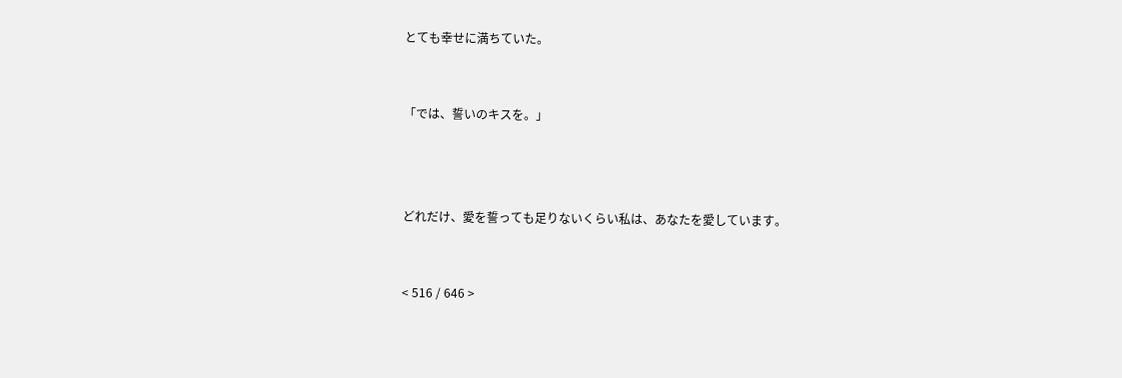とても幸せに満ちていた。


「では、誓いのキスを。」



どれだけ、愛を誓っても足りないくらい私は、あなたを愛しています。


< 516 / 646 >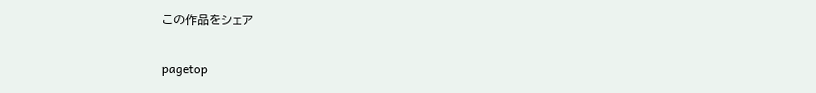この作品をシェア

pagetop